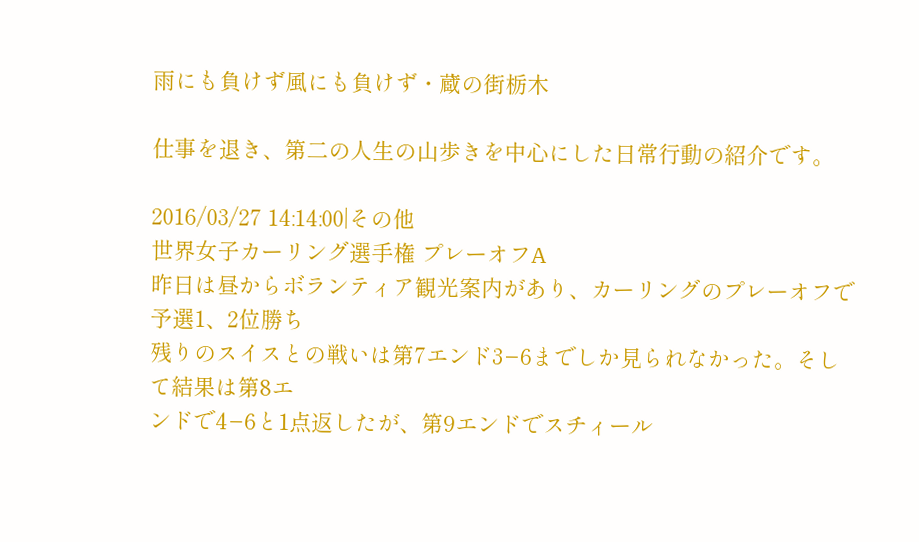雨にも負けず風にも負けず・蔵の街栃木

仕事を退き、第二の人生の山歩きを中心にした日常行動の紹介です。

2016/03/27 14:14:00|その他
世界女子カーリング選手権 プレーオフA
昨日は昼からボランティア観光案内があり、カーリングのプレーオフで予選1、2位勝ち
残りのスイスとの戦いは第7エンド3−6までしか見られなかった。そして結果は第8エ
ンドで4−6と1点返したが、第9エンドでスチィール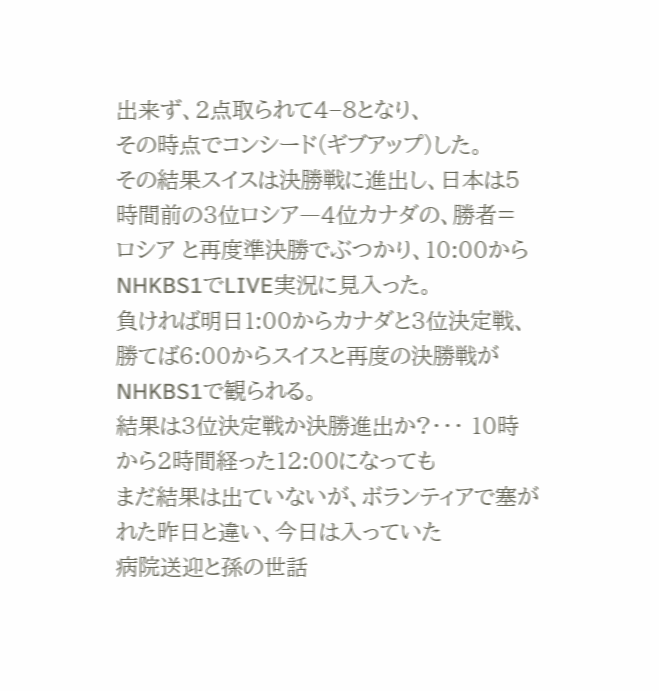出来ず、2点取られて4−8となり、
その時点でコンシード(ギブアップ)した。
その結果スイスは決勝戦に進出し、日本は5時間前の3位ロシア―4位カナダの、勝者=
ロシア と再度準決勝でぶつかり、10:00からNHKBS1でLIVE実況に見入った。
負ければ明日1:00からカナダと3位決定戦、勝てば6:00からスイスと再度の決勝戦が
NHKBS1で観られる。
結果は3位決定戦か決勝進出か?・・・ 10時から2時間経った12:00になっても
まだ結果は出ていないが、ボランティアで塞がれた昨日と違い、今日は入っていた
病院送迎と孫の世話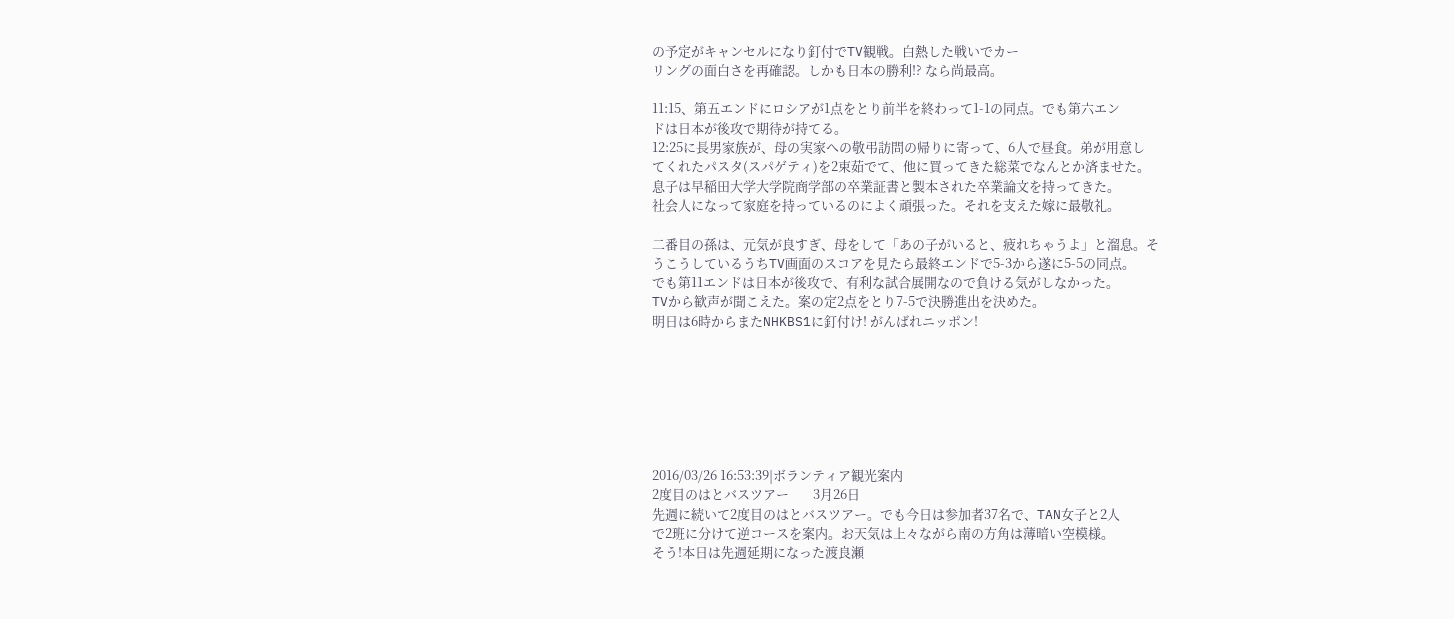の予定がキャンセルになり釘付でTV観戦。白熱した戦いでカー
リングの面白さを再確認。しかも日本の勝利!? なら尚最高。

11:15、第五エンドにロシアが1点をとり前半を終わって1-1の同点。でも第六エン
ドは日本が後攻で期待が持てる。
12:25に長男家族が、母の実家への敬弔訪問の帰りに寄って、6人で昼食。弟が用意し
てくれたパスタ(スパゲティ)を2束茹でて、他に買ってきた総菜でなんとか済ませた。
息子は早稲田大学大学院商学部の卒業証書と製本された卒業論文を持ってきた。
社会人になって家庭を持っているのによく頑張った。それを支えた嫁に最敬礼。

二番目の孫は、元気が良すぎ、母をして「あの子がいると、疲れちゃうよ」と溜息。そ
うこうしているうちTV画面のスコアを見たら最終エンドで5-3から遂に5-5の同点。
でも第11エンドは日本が後攻で、有利な試合展開なので負ける気がしなかった。
TVから歓声が聞こえた。案の定2点をとり7-5で決勝進出を決めた。
明日は6時からまたNHKBS1に釘付け! がんばれニッポン!







2016/03/26 16:53:39|ボランティア観光案内
2度目のはとバスツアー        3月26日
先週に続いて2度目のはとバスツアー。でも今日は参加者37名で、TAN女子と2人
で2班に分けて逆コースを案内。お天気は上々ながら南の方角は薄暗い空模様。
そう!本日は先週延期になった渡良瀬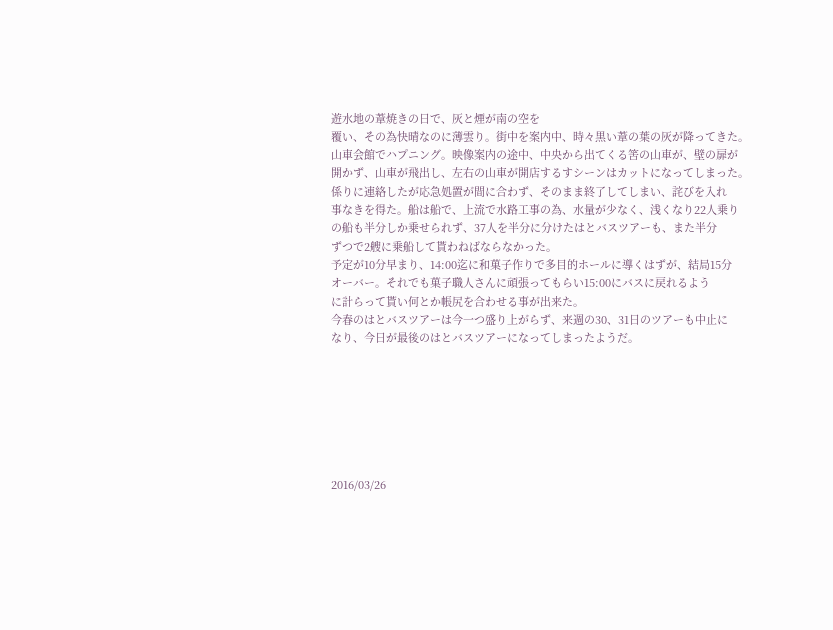遊水地の葦焼きの日で、灰と煙が南の空を
覆い、その為快晴なのに薄雲り。街中を案内中、時々黒い葦の葉の灰が降ってきた。
山車会館でハプニング。映像案内の途中、中央から出てくる筈の山車が、壁の扉が
開かず、山車が飛出し、左右の山車が開店するすシーンはカットになってしまった。
係りに連絡したが応急処置が間に合わず、そのまま終了してしまい、詫びを入れ
事なきを得た。船は船で、上流で水路工事の為、水量が少なく、浅くなり22人乗り
の船も半分しか乗せられず、37人を半分に分けたはとバスツアーも、また半分
ずつで2艘に乗船して貰わねばならなかった。
予定が10分早まり、14:00迄に和菓子作りで多目的ホールに導くはずが、結局15分
オーバー。それでも菓子職人さんに頑張ってもらい15:00にバスに戻れるよう
に計らって貰い何とか帳尻を合わせる事が出来た。
今春のはとバスツアーは今一つ盛り上がらず、来週の30、31日のツアーも中止に
なり、今日が最後のはとバスツアーになってしまったようだ。







2016/03/26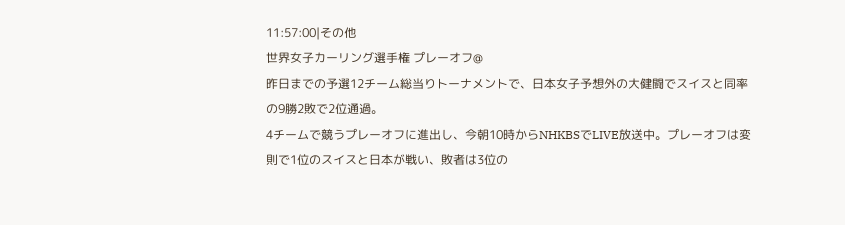11:57:00|その他
世界女子カーリング選手権 プレーオフ@
昨日までの予選12チーム総当りトーナメントで、日本女子予想外の大健闘でスイスと同率の9勝2敗で2位通過。
4チームで競うプレーオフに進出し、今朝10時からNHKBSでLIVE放送中。プレーオフは変則で1位のスイスと日本が戦い、敗者は3位の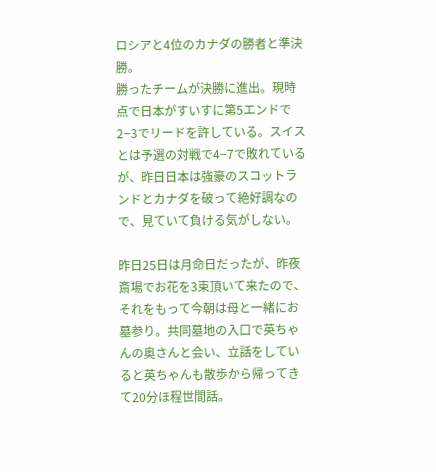ロシアと4位のカナダの勝者と準決勝。
勝ったチームが決勝に進出。現時点で日本がすいすに第5エンドで2−3でリードを許している。スイスとは予選の対戦で4−7で敗れているが、昨日日本は強豪のスコットランドとカナダを破って絶好調なので、見ていて負ける気がしない。

昨日25日は月命日だったが、昨夜斎場でお花を3束頂いて来たので、それをもって今朝は母と一緒にお墓参り。共同墓地の入口で英ちゃんの奥さんと会い、立話をしていると英ちゃんも散歩から帰ってきて20分ほ程世間話。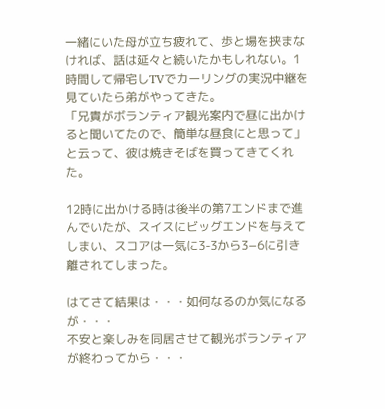一緒にいた母が立ち疲れて、歩と場を挟まなければ、話は延々と続いたかもしれない。1時間して帰宅しTVでカーリングの実況中継を見ていたら弟がやってきた。
「兄貴がボランティア観光案内で昼に出かけると聞いてたので、簡単な昼食にと思って」と云って、彼は焼きそばを買ってきてくれた。

12時に出かける時は後半の第7エンドまで進んでいたが、スイスにビッグエンドを与えてしまい、スコアは一気に3-3から3−6に引き離されてしまった。

はてさて結果は・・・如何なるのか気になるが・・・
不安と楽しみを同居させて観光ボランティアが終わってから・・・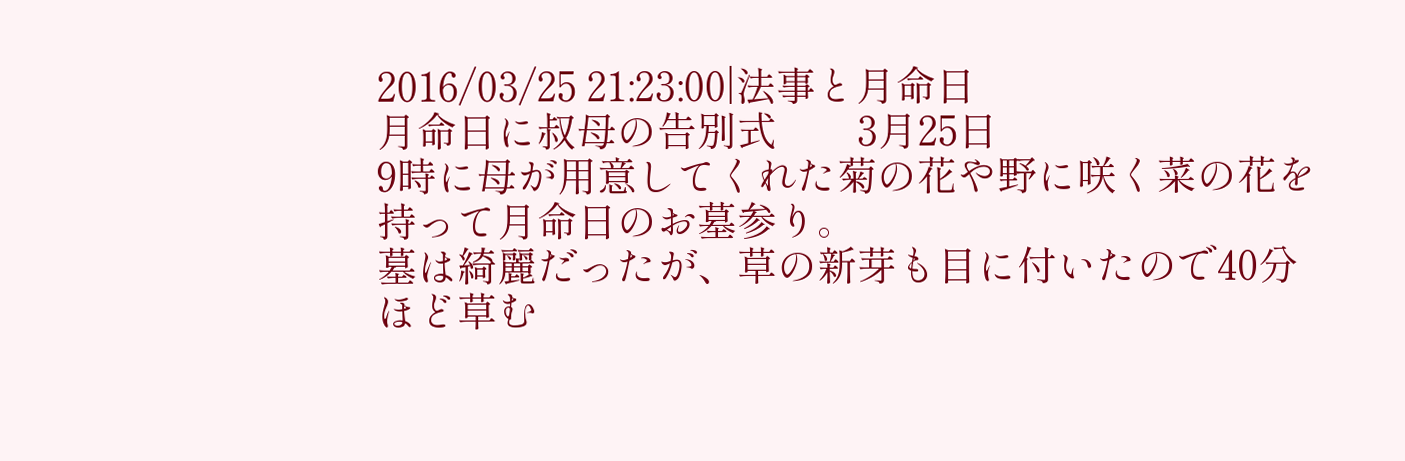2016/03/25 21:23:00|法事と月命日
月命日に叔母の告別式        3月25日
9時に母が用意してくれた菊の花や野に咲く菜の花を持って月命日のお墓参り。
墓は綺麗だったが、草の新芽も目に付いたので40分ほど草む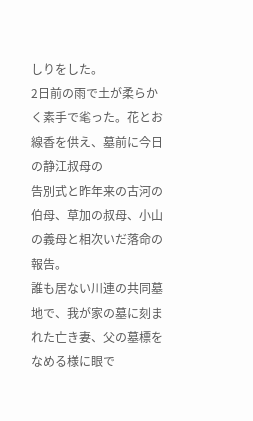しりをした。
2日前の雨で土が柔らかく素手で毟った。花とお線香を供え、墓前に今日の静江叔母の
告別式と昨年来の古河の伯母、草加の叔母、小山の義母と相次いだ落命の報告。
誰も居ない川連の共同墓地で、我が家の墓に刻まれた亡き妻、父の墓標をなめる様に眼で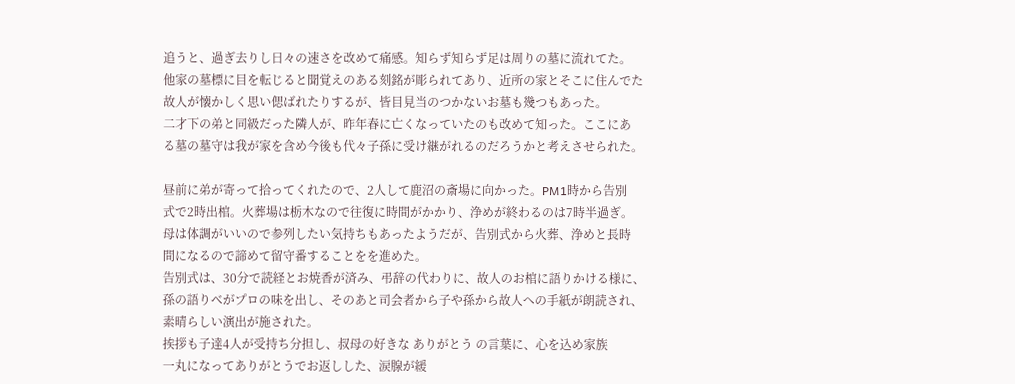追うと、過ぎ去りし日々の速さを改めて痛感。知らず知らず足は周りの墓に流れてた。
他家の墓標に目を転じると聞覚えのある刻銘が彫られてあり、近所の家とそこに住んでた
故人が懐かしく思い偲ばれたりするが、皆目見当のつかないお墓も幾つもあった。
二才下の弟と同級だった隣人が、昨年春に亡くなっていたのも改めて知った。ここにあ
る墓の墓守は我が家を含め今後も代々子孫に受け継がれるのだろうかと考えさせられた。

昼前に弟が寄って拾ってくれたので、2人して鹿沼の斎場に向かった。PM1時から告別
式で2時出棺。火葬場は栃木なので往復に時間がかかり、浄めが終わるのは7時半過ぎ。
母は体調がいいので参列したい気持ちもあったようだが、告別式から火葬、浄めと長時
間になるので諦めて留守番することをを進めた。
告別式は、30分で読経とお焼香が済み、弔辞の代わりに、故人のお棺に語りかける様に、
孫の語りベがプロの味を出し、そのあと司会者から子や孫から故人への手紙が朗読され、
素晴らしい演出が施された。
挨拶も子達4人が受持ち分担し、叔母の好きな ありがとう の言葉に、心を込め家族
一丸になってありがとうでお返しした、涙腺が緩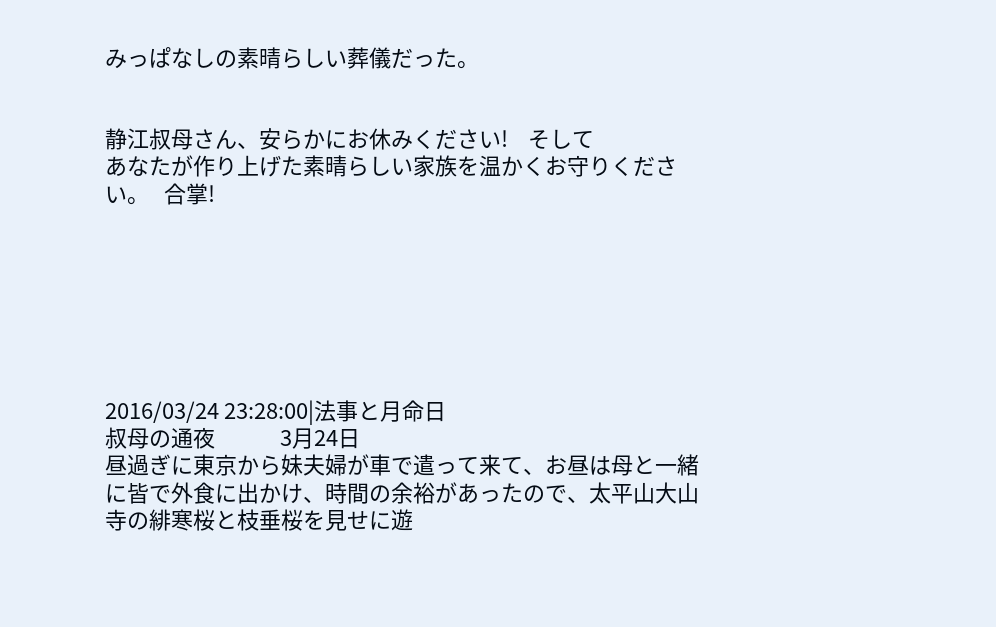みっぱなしの素晴らしい葬儀だった。


静江叔母さん、安らかにお休みください!    そして
あなたが作り上げた素晴らしい家族を温かくお守りください。   合掌!







2016/03/24 23:28:00|法事と月命日
叔母の通夜             3月24日
昼過ぎに東京から妹夫婦が車で遣って来て、お昼は母と一緒に皆で外食に出かけ、時間の余裕があったので、太平山大山寺の緋寒桜と枝垂桜を見せに遊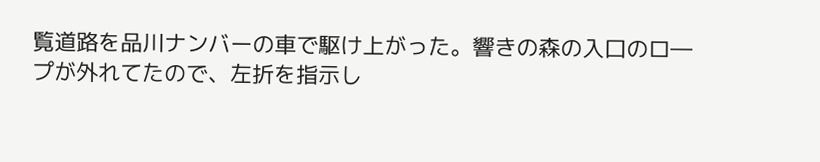覧道路を品川ナンバーの車で駆け上がった。響きの森の入口のロ―プが外れてたので、左折を指示し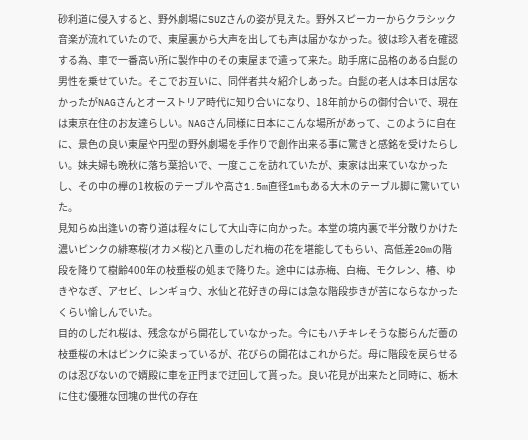砂利道に侵入すると、野外劇場にSUZさんの姿が見えた。野外スピーカーからクラシック音楽が流れていたので、東屋裏から大声を出しても声は届かなかった。彼は珍入者を確認する為、車で一番高い所に製作中のその東屋まで遣って来た。助手席に品格のある白髭の男性を乗せていた。そこでお互いに、同伴者共々紹介しあった。白髭の老人は本日は居なかったがNAGさんとオーストリア時代に知り合いになり、18年前からの御付合いで、現在は東京在住のお友達らしい。NAGさん同様に日本にこんな場所があって、このように自在に、景色の良い東屋や円型の野外劇場を手作りで創作出来る事に驚きと感銘を受けたらしい。妹夫婦も晩秋に落ち葉拾いで、一度ここを訪れていたが、東家は出来ていなかったし、その中の欅の1枚板のテーブルや高さ1.5m直径1mもある大木のテーブル脚に驚いていた。
見知らぬ出逢いの寄り道は程々にして大山寺に向かった。本堂の境内裏で半分散りかけた濃いピンクの緋寒桜(オカメ桜)と八重のしだれ梅の花を堪能してもらい、高低差20mの階段を降りて樹齢400年の枝垂桜の処まで降りた。途中には赤梅、白梅、モクレン、椿、ゆきやなぎ、アセビ、レンギョウ、水仙と花好きの母には急な階段歩きが苦にならなかったくらい愉しんでいた。
目的のしだれ桜は、残念ながら開花していなかった。今にもハチキレそうな膨らんだ蕾の枝垂桜の木はピンクに染まっているが、花びらの開花はこれからだ。母に階段を戻らせるのは忍びないので婿殿に車を正門まで迂回して貰った。良い花見が出来たと同時に、栃木に住む優雅な団塊の世代の存在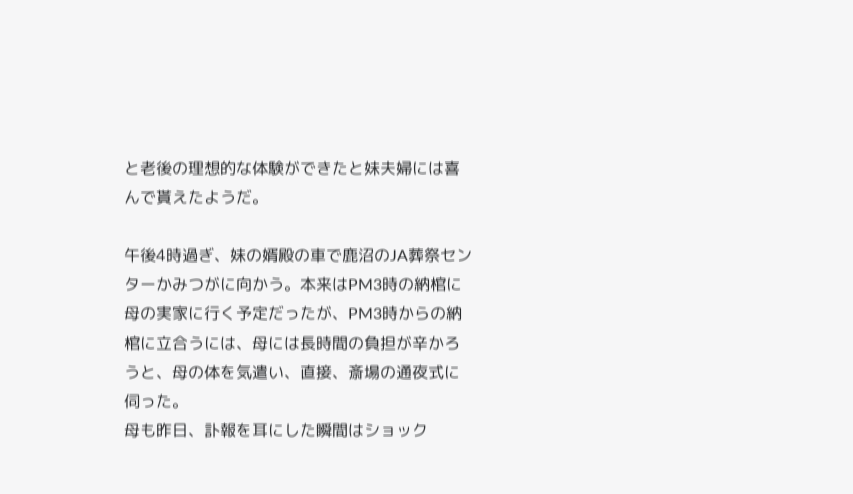と老後の理想的な体験ができたと妹夫婦には喜んで貰えたようだ。

午後4時過ぎ、妹の婿殿の車で鹿沼のJA葬祭センターかみつがに向かう。本来はPM3時の納棺に母の実家に行く予定だったが、PM3時からの納棺に立合うには、母には長時間の負担が辛かろうと、母の体を気遣い、直接、斎場の通夜式に伺った。
母も昨日、訃報を耳にした瞬間はショック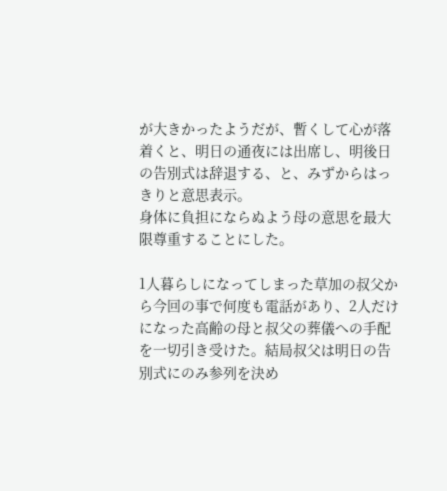が大きかったようだが、暫くして心が落着くと、明日の通夜には出席し、明後日の告別式は辞退する、と、みずからはっきりと意思表示。
身体に負担にならぬよう母の意思を最大限尊重することにした。

1人暮らしになってしまった草加の叔父から今回の事で何度も電話があり、2人だけになった高齢の母と叔父の葬儀への手配を一切引き受けた。結局叔父は明日の告別式にのみ参列を決め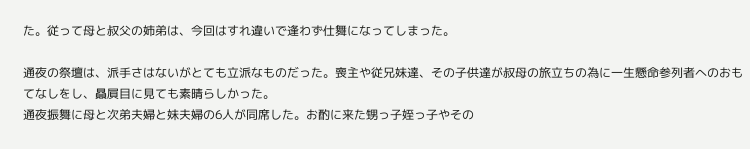た。従って母と叔父の姉弟は、今回はすれ違いで逢わず仕舞になってしまった。

通夜の祭壇は、派手さはないがとても立派なものだった。喪主や従兄妹達、その子供達が叔母の旅立ちの為に一生懸命参列者へのおもてなしをし、贔屓目に見ても素晴らしかった。
通夜振舞に母と次弟夫婦と妹夫婦の6人が同席した。お酌に来た甥っ子姪っ子やその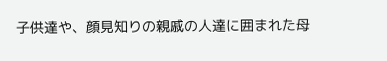子供達や、顔見知りの親戚の人達に囲まれた母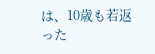は、10歳も若返った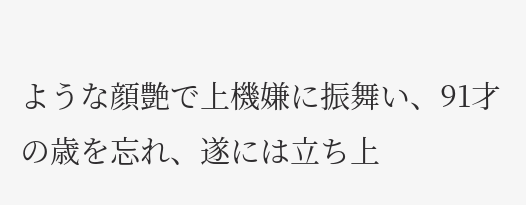ような顔艶で上機嫌に振舞い、91才の歳を忘れ、遂には立ち上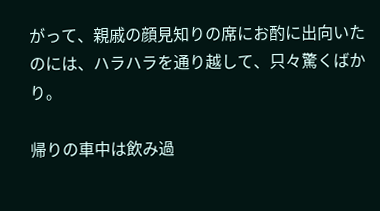がって、親戚の顔見知りの席にお酌に出向いたのには、ハラハラを通り越して、只々驚くばかり。

帰りの車中は飲み過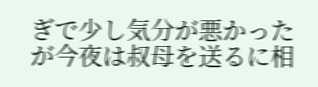ぎで少し気分が悪かったが今夜は叔母を送るに相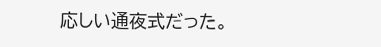応しい通夜式だった。